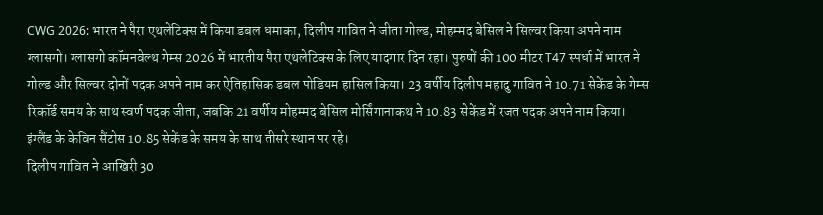CWG 2026: भारत ने पैरा एथलेटिक्स में किया डबल धमाका, दिलीप गावित ने जीता गोल्ड, मोहम्मद बेसिल ने सिल्वर किया अपने नाम
ग्लासगो। ग्लासगो कॉमनवेल्थ गेम्स 2026 में भारतीय पैरा एथलेटिक्स के लिए यादगार दिन रहा। पुरुषों की 100 मीटर T47 स्पर्धा में भारत ने गोल्ड और सिल्वर दोनों पदक अपने नाम कर ऐतिहासिक डबल पोडियम हासिल किया। 23 वर्षीय दिलीप महादु गावित ने 10.71 सेकेंड के गेम्स रिकॉर्ड समय के साथ स्वर्ण पदक जीता, जबकि 21 वर्षीय मोहम्मद बेसिल मोर्सिंगानाकथ ने 10.83 सेकेंड में रजत पदक अपने नाम किया। इंग्लैंड के केविन सैंटोस 10.85 सेकेंड के समय के साथ तीसरे स्थान पर रहे।
दिलीप गावित ने आखिरी 30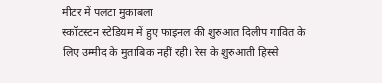मीटर में पलटा मुकाबला
स्कॉटस्टन स्टेडियम में हुए फाइनल की शुरुआत दिलीप गावित के लिए उम्मीद के मुताबिक नहीं रही। रेस के शुरुआती हिस्से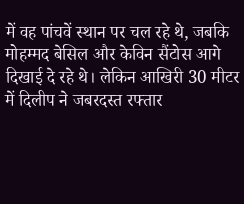में वह पांचवें स्थान पर चल रहे थे, जबकि मोहम्मद बेसिल और केविन सैंटोस आगे दिखाई दे रहे थे। लेकिन आखिरी 30 मीटर में दिलीप ने जबरदस्त रफ्तार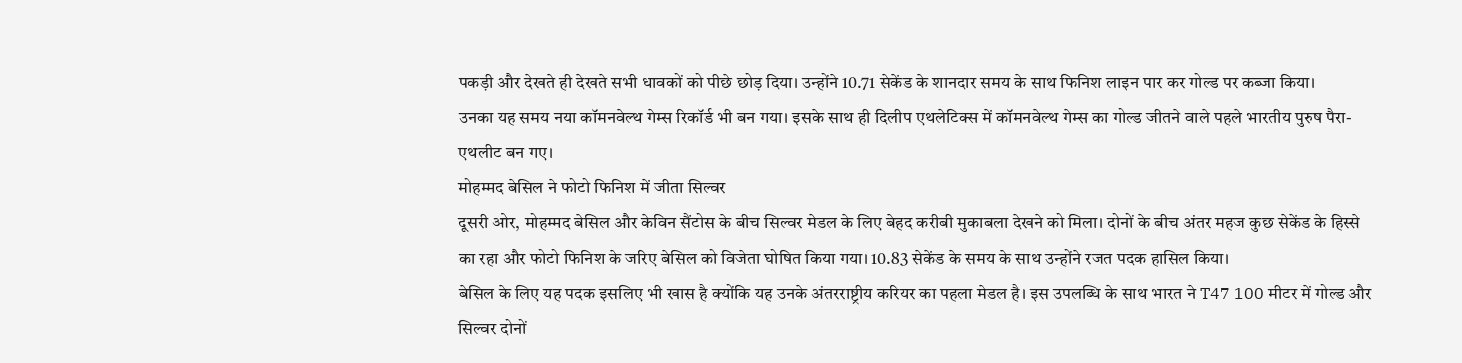पकड़ी और देखते ही देखते सभी धावकों को पीछे छोड़ दिया। उन्होंने 10.71 सेकेंड के शानदार समय के साथ फिनिश लाइन पार कर गोल्ड पर कब्जा किया।
उनका यह समय नया कॉमनवेल्थ गेम्स रिकॉर्ड भी बन गया। इसके साथ ही दिलीप एथलेटिक्स में कॉमनवेल्थ गेम्स का गोल्ड जीतने वाले पहले भारतीय पुरुष पैरा-एथलीट बन गए।
मोहम्मद बेसिल ने फोटो फिनिश में जीता सिल्वर
दूसरी ओर, मोहम्मद बेसिल और केविन सैंटोस के बीच सिल्वर मेडल के लिए बेहद करीबी मुकाबला देखने को मिला। दोनों के बीच अंतर महज कुछ सेकेंड के हिस्से का रहा और फोटो फिनिश के जरिए बेसिल को विजेता घोषित किया गया। 10.83 सेकेंड के समय के साथ उन्होंने रजत पदक हासिल किया।
बेसिल के लिए यह पदक इसलिए भी खास है क्योंकि यह उनके अंतरराष्ट्रीय करियर का पहला मेडल है। इस उपलब्धि के साथ भारत ने T47 100 मीटर में गोल्ड और सिल्वर दोनों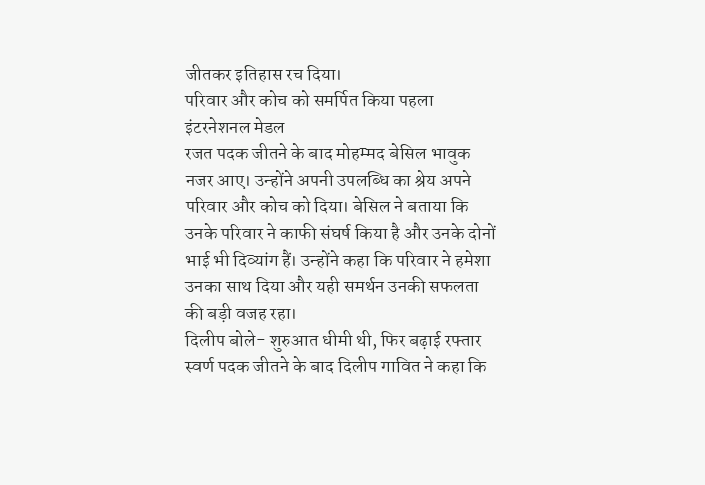जीतकर इतिहास रच दिया।
परिवार और कोच को समर्पित किया पहला इंटरनेशनल मेडल
रजत पदक जीतने के बाद मोहम्मद बेसिल भावुक नजर आए। उन्होंने अपनी उपलब्धि का श्रेय अपने परिवार और कोच को दिया। बेसिल ने बताया कि उनके परिवार ने काफी संघर्ष किया है और उनके दोनों भाई भी दिव्यांग हैं। उन्होंने कहा कि परिवार ने हमेशा उनका साथ दिया और यही समर्थन उनकी सफलता की बड़ी वजह रहा।
दिलीप बोले- शुरुआत धीमी थी, फिर बढ़ाई रफ्तार
स्वर्ण पदक जीतने के बाद दिलीप गावित ने कहा कि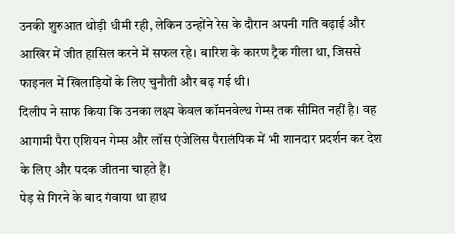उनकी शुरुआत थोड़ी धीमी रही, लेकिन उन्होंने रेस के दौरान अपनी गति बढ़ाई और आखिर में जीत हासिल करने में सफल रहे। बारिश के कारण ट्रैक गीला था, जिससे फाइनल में खिलाड़ियों के लिए चुनौती और बढ़ गई थी।
दिलीप ने साफ किया कि उनका लक्ष्य केवल कॉमनवेल्थ गेम्स तक सीमित नहीं है। वह आगामी पैरा एशियन गेम्स और लॉस एंजेलिस पैरालंपिक में भी शानदार प्रदर्शन कर देश के लिए और पदक जीतना चाहते हैं।
पेड़ से गिरने के बाद गंवाया था हाथ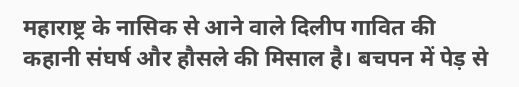महाराष्ट्र के नासिक से आने वाले दिलीप गावित की कहानी संघर्ष और हौसले की मिसाल है। बचपन में पेड़ से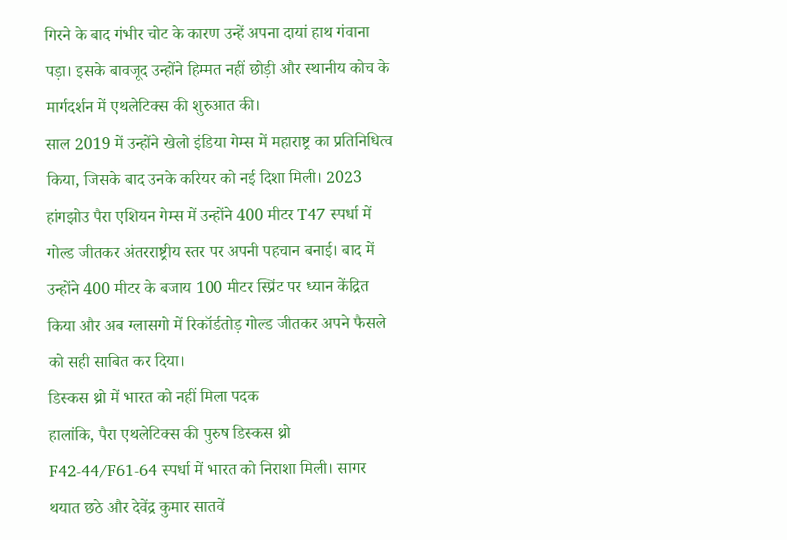गिरने के बाद गंभीर चोट के कारण उन्हें अपना दायां हाथ गंवाना पड़ा। इसके बावजूद उन्होंने हिम्मत नहीं छोड़ी और स्थानीय कोच के मार्गदर्शन में एथलेटिक्स की शुरुआत की।
साल 2019 में उन्होंने खेलो इंडिया गेम्स में महाराष्ट्र का प्रतिनिधित्व किया, जिसके बाद उनके करियर को नई दिशा मिली। 2023 हांगझोउ पैरा एशियन गेम्स में उन्होंने 400 मीटर T47 स्पर्धा में गोल्ड जीतकर अंतरराष्ट्रीय स्तर पर अपनी पहचान बनाई। बाद में उन्होंने 400 मीटर के बजाय 100 मीटर स्प्रिंट पर ध्यान केंद्रित किया और अब ग्लासगो में रिकॉर्डतोड़ गोल्ड जीतकर अपने फैसले को सही साबित कर दिया।
डिस्कस थ्रो में भारत को नहीं मिला पदक
हालांकि, पैरा एथलेटिक्स की पुरुष डिस्कस थ्रो F42-44/F61-64 स्पर्धा में भारत को निराशा मिली। सागर थयात छठे और देवेंद्र कुमार सातवें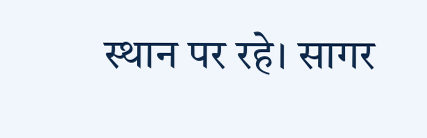स्थान पर रहे। सागर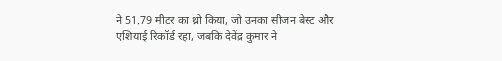ने 51.79 मीटर का थ्रो किया, जो उनका सीजन बेस्ट और एशियाई रिकॉर्ड रहा, जबकि देवेंद्र कुमार ने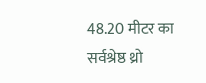48.20 मीटर का सर्वश्रेष्ठ थ्रो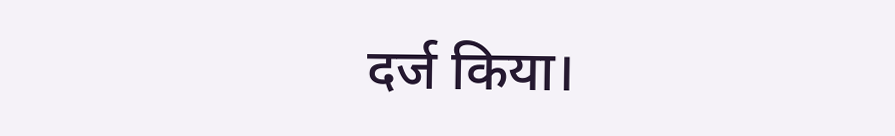दर्ज किया।